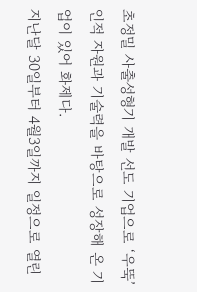초정밀 사출성형기 개발 선도 기업으로 ‘우뚝’
인적 자원과 기술력을 바탕으로 성장해 온 기업이 있어 화제다.
지난달 30일부터 4월3일까지 일정으로 열린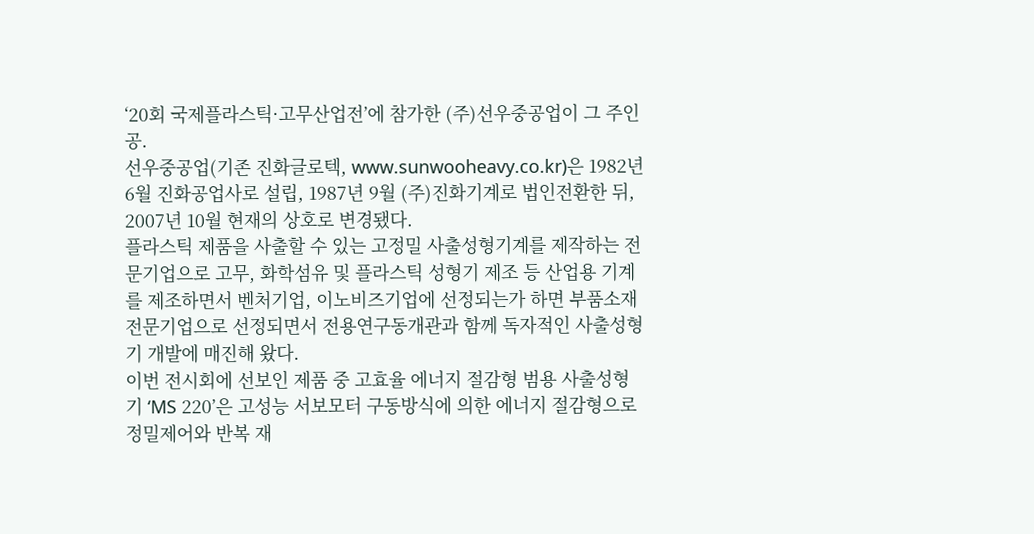‘20회 국제플라스틱·고무산업전’에 참가한 (주)선우중공업이 그 주인공.
선우중공업(기존 진화글로텍, www.sunwooheavy.co.kr)은 1982년 6월 진화공업사로 설립, 1987년 9월 (주)진화기계로 법인전환한 뒤, 2007년 10월 현재의 상호로 변경됐다.
플라스틱 제품을 사출할 수 있는 고정밀 사출성형기계를 제작하는 전문기업으로 고무, 화학섬유 및 플라스틱 성형기 제조 등 산업용 기계를 제조하면서 벤처기업, 이노비즈기업에 선정되는가 하면 부품소재 전문기업으로 선정되면서 전용연구동개관과 함께 독자적인 사출성형기 개발에 매진해 왔다.
이번 전시회에 선보인 제품 중 고효율 에너지 절감형 범용 사출성형기 ‘MS 220’은 고성능 서보모터 구동방식에 의한 에너지 절감형으로 정밀제어와 반복 재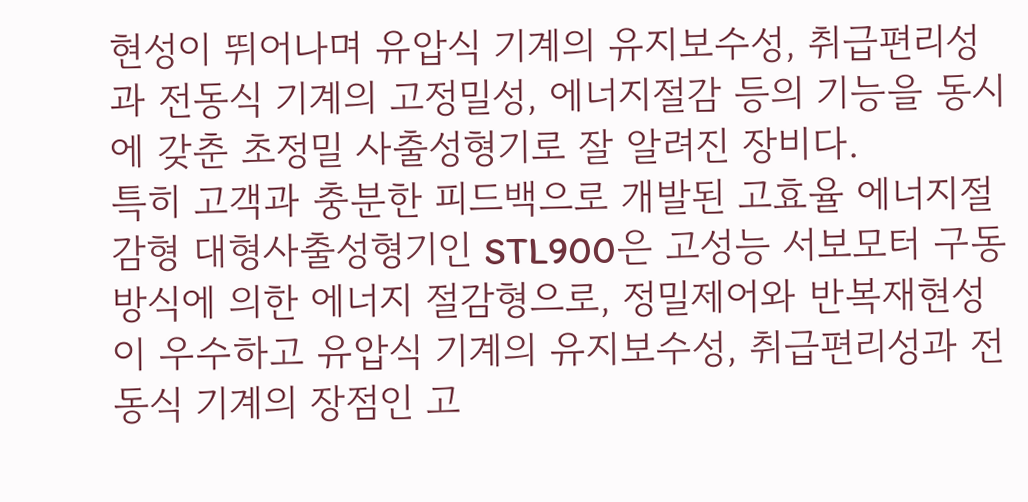현성이 뛰어나며 유압식 기계의 유지보수성, 취급편리성과 전동식 기계의 고정밀성, 에너지절감 등의 기능을 동시에 갖춘 초정밀 사출성형기로 잘 알려진 장비다.
특히 고객과 충분한 피드백으로 개발된 고효율 에너지절감형 대형사출성형기인 STL900은 고성능 서보모터 구동방식에 의한 에너지 절감형으로, 정밀제어와 반복재현성이 우수하고 유압식 기계의 유지보수성, 취급편리성과 전동식 기계의 장점인 고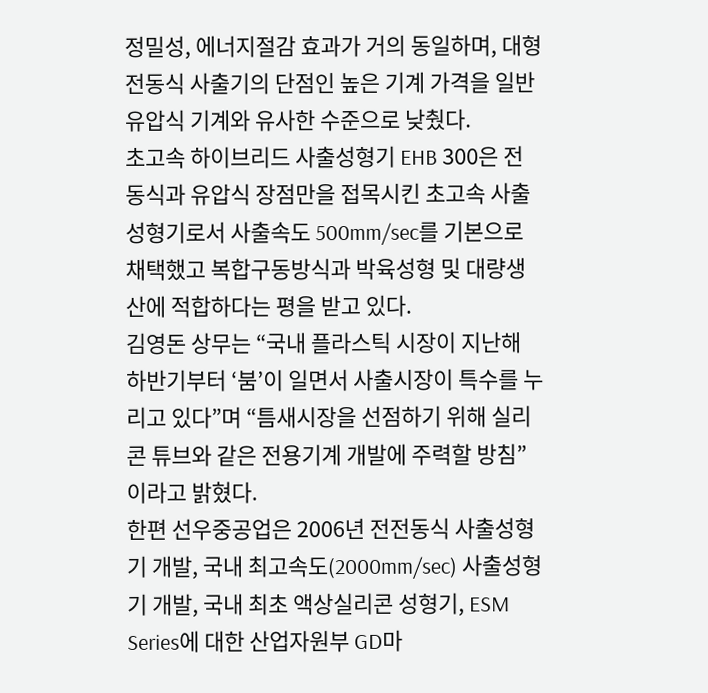정밀성, 에너지절감 효과가 거의 동일하며, 대형 전동식 사출기의 단점인 높은 기계 가격을 일반 유압식 기계와 유사한 수준으로 낮췄다.
초고속 하이브리드 사출성형기 EHB 300은 전동식과 유압식 장점만을 접목시킨 초고속 사출성형기로서 사출속도 500mm/sec를 기본으로 채택했고 복합구동방식과 박육성형 및 대량생산에 적합하다는 평을 받고 있다.
김영돈 상무는 “국내 플라스틱 시장이 지난해 하반기부터 ‘붐’이 일면서 사출시장이 특수를 누리고 있다”며 “틈새시장을 선점하기 위해 실리콘 튜브와 같은 전용기계 개발에 주력할 방침”이라고 밝혔다.
한편 선우중공업은 2006년 전전동식 사출성형기 개발, 국내 최고속도(2000mm/sec) 사출성형기 개발, 국내 최초 액상실리콘 성형기, ESM Series에 대한 산업자원부 GD마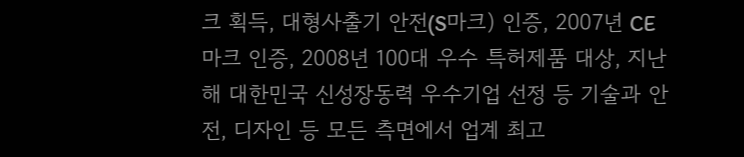크 획득, 대형사출기 안전(S마크) 인증, 2007년 CE마크 인증, 2008년 100대 우수 특허제품 대상, 지난해 대한민국 신성장동력 우수기업 선정 등 기술과 안전, 디자인 등 모든 측면에서 업계 최고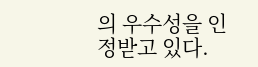의 우수성을 인정받고 있다.